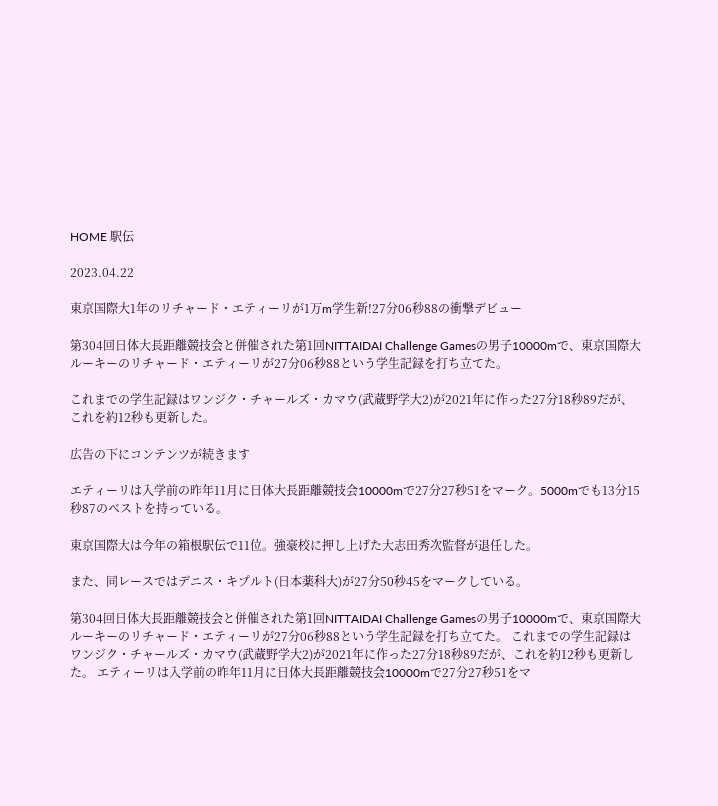HOME 駅伝

2023.04.22

東京国際大1年のリチャード・エティーリが1万m学生新!27分06秒88の衝撃デビュー

第304回日体大長距離競技会と併催された第1回NITTAIDAI Challenge Gamesの男子10000mで、東京国際大ルーキーのリチャード・エティーリが27分06秒88という学生記録を打ち立てた。

これまでの学生記録はワンジク・チャールズ・カマウ(武蔵野学大2)が2021年に作った27分18秒89だが、これを約12秒も更新した。

広告の下にコンテンツが続きます

エティーリは入学前の昨年11月に日体大長距離競技会10000mで27分27秒51をマーク。5000mでも13分15秒87のベストを持っている。

東京国際大は今年の箱根駅伝で11位。強豪校に押し上げた大志田秀次監督が退任した。

また、同レースではデニス・キプルト(日本薬科大)が27分50秒45をマークしている。

第304回日体大長距離競技会と併催された第1回NITTAIDAI Challenge Gamesの男子10000mで、東京国際大ルーキーのリチャード・エティーリが27分06秒88という学生記録を打ち立てた。 これまでの学生記録はワンジク・チャールズ・カマウ(武蔵野学大2)が2021年に作った27分18秒89だが、これを約12秒も更新した。 エティーリは入学前の昨年11月に日体大長距離競技会10000mで27分27秒51をマ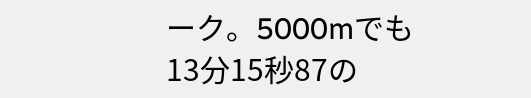ーク。5000mでも13分15秒87の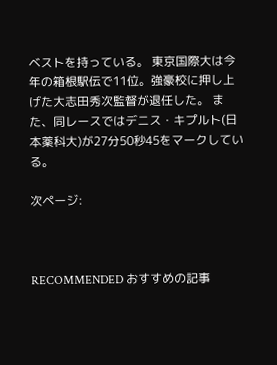ベストを持っている。 東京国際大は今年の箱根駅伝で11位。強豪校に押し上げた大志田秀次監督が退任した。 また、同レースではデニス・キプルト(日本薬科大)が27分50秒45をマークしている。

次ページ:



RECOMMENDED おすすめの記事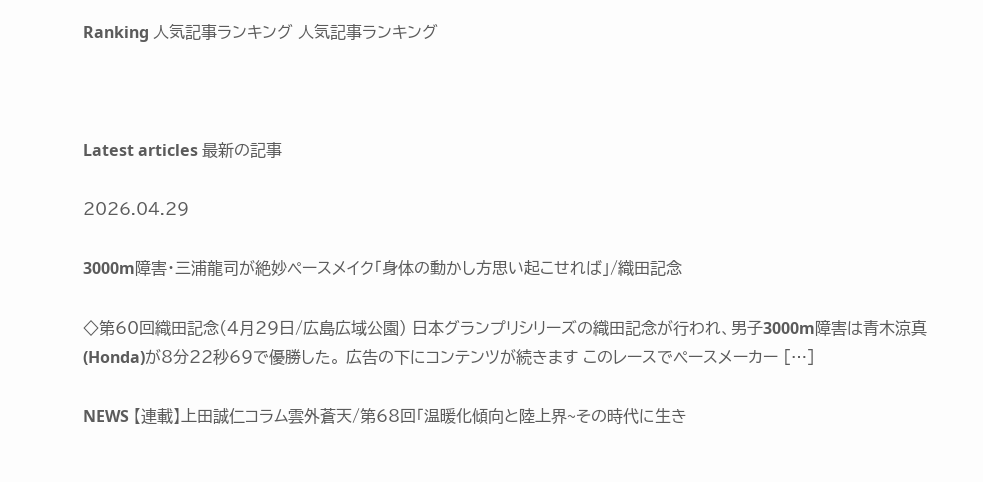Ranking 人気記事ランキング 人気記事ランキング



Latest articles 最新の記事

2026.04.29

3000m障害・三浦龍司が絶妙ペースメイク「身体の動かし方思い起こせれば」/織田記念

◇第60回織田記念(4月29日/広島広域公園) 日本グランプリシリーズの織田記念が行われ、男子3000m障害は青木涼真(Honda)が8分22秒69で優勝した。 広告の下にコンテンツが続きます このレースでペースメーカー […]

NEWS 【連載】上田誠仁コラム雲外蒼天/第68回「温暖化傾向と陸上界~その時代に生き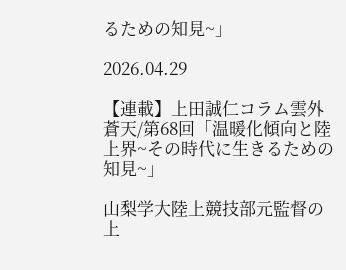るための知見~」

2026.04.29

【連載】上田誠仁コラム雲外蒼天/第68回「温暖化傾向と陸上界~その時代に生きるための知見~」

山梨学大陸上競技部元監督の上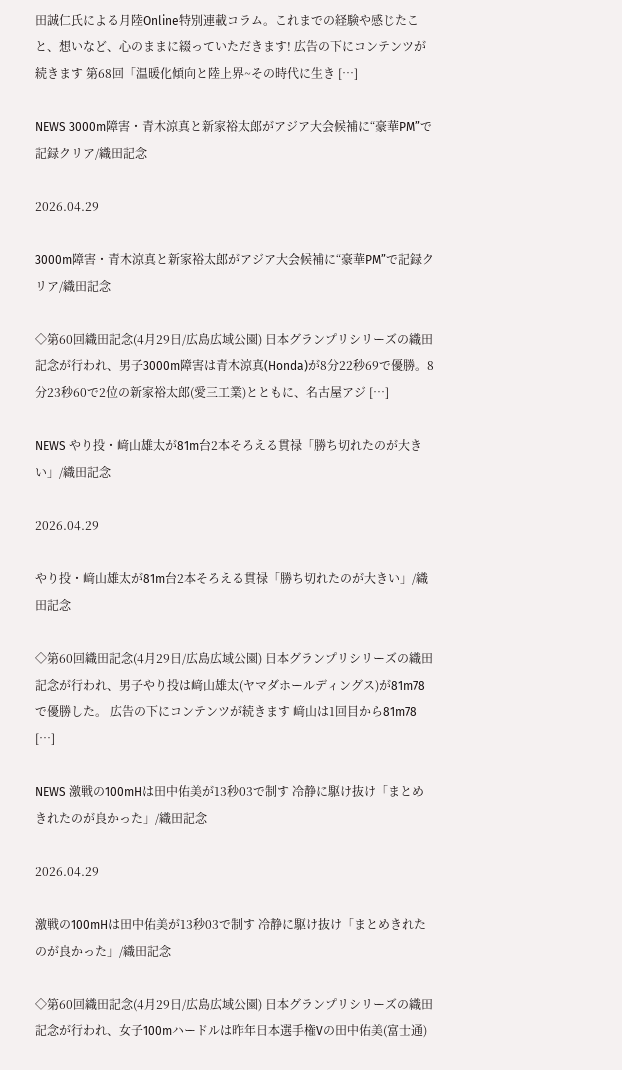田誠仁氏による月陸Online特別連載コラム。これまでの経験や感じたこと、想いなど、心のままに綴っていただきます! 広告の下にコンテンツが続きます 第68回「温暖化傾向と陸上界~その時代に生き […]

NEWS 3000m障害・青木涼真と新家裕太郎がアジア大会候補に“豪華PM”で記録クリア/織田記念

2026.04.29

3000m障害・青木涼真と新家裕太郎がアジア大会候補に“豪華PM”で記録クリア/織田記念

◇第60回織田記念(4月29日/広島広域公園) 日本グランプリシリーズの織田記念が行われ、男子3000m障害は青木涼真(Honda)が8分22秒69で優勝。8分23秒60で2位の新家裕太郎(愛三工業)とともに、名古屋アジ […]

NEWS やり投・﨑山雄太が81m台2本そろえる貫禄「勝ち切れたのが大きい」/織田記念

2026.04.29

やり投・﨑山雄太が81m台2本そろえる貫禄「勝ち切れたのが大きい」/織田記念

◇第60回織田記念(4月29日/広島広域公園) 日本グランプリシリーズの織田記念が行われ、男子やり投は﨑山雄太(ヤマダホールディングス)が81m78で優勝した。 広告の下にコンテンツが続きます 﨑山は1回目から81m78 […]

NEWS 激戦の100mHは田中佑美が13秒03で制す 冷静に駆け抜け「まとめきれたのが良かった」/織田記念

2026.04.29

激戦の100mHは田中佑美が13秒03で制す 冷静に駆け抜け「まとめきれたのが良かった」/織田記念

◇第60回織田記念(4月29日/広島広域公園) 日本グランプリシリーズの織田記念が行われ、女子100mハードルは昨年日本選手権Vの田中佑美(富士通)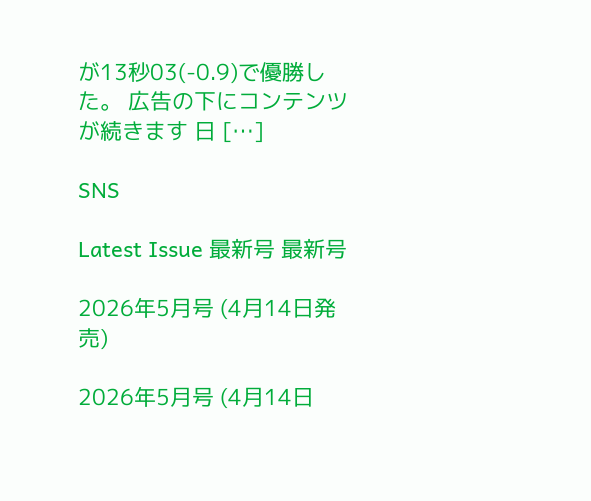が13秒03(-0.9)で優勝した。 広告の下にコンテンツが続きます 日 […]

SNS

Latest Issue 最新号 最新号

2026年5月号 (4月14日発売)

2026年5月号 (4月14日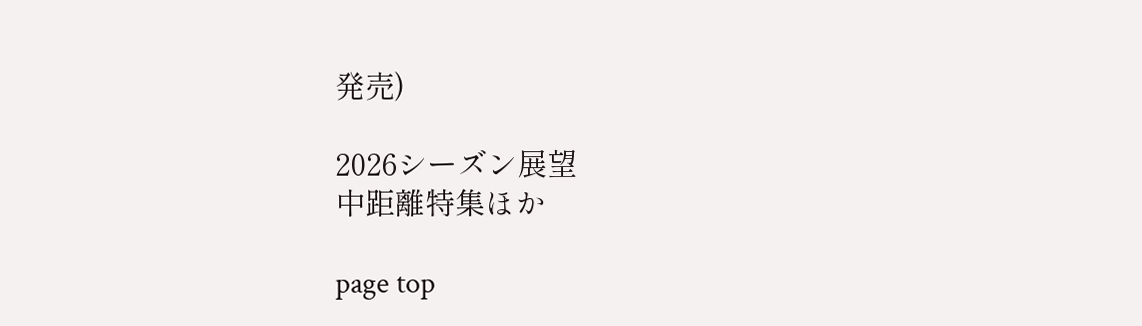発売)

2026シーズン展望
中距離特集ほか

page top